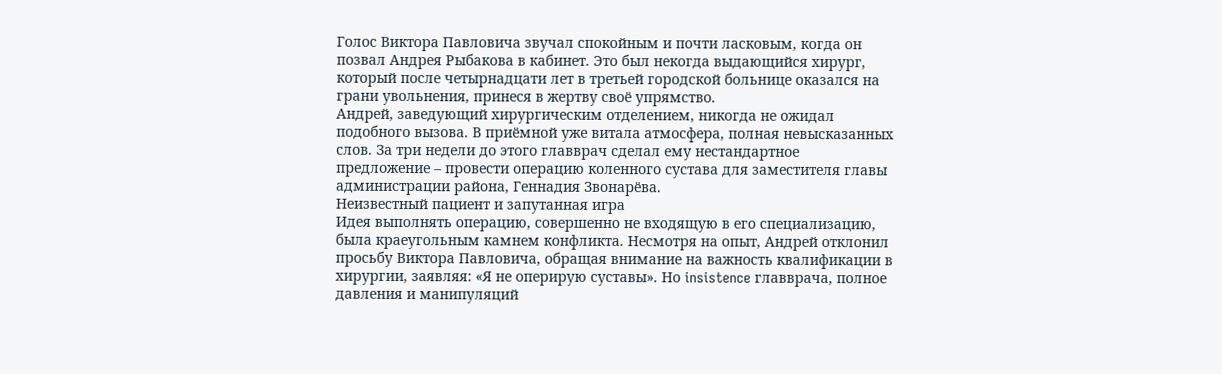Голос Виктора Павловича звучал спокойным и почти ласковым, когда он позвал Андрея Рыбакова в кабинет. Это был некогда выдающийся хирург, который после четырнадцати лет в третьей городской больнице оказался на грани увольнения, принеся в жертву своё упрямство.
Андрей, заведующий хирургическим отделением, никогда не ожидал подобного вызова. В приёмной уже витала атмосфера, полная невысказанных слов. За три недели до этого главврач сделал ему нестандартное предложение – провести операцию коленного сустава для заместителя главы администрации района, Геннадия Звонарёва.
Неизвестный пациент и запутанная игра
Идея выполнять операцию, совершенно не входящую в его специализацию, была краеугольным камнем конфликта. Несмотря на опыт, Андрей отклонил просьбу Виктора Павловича, обращая внимание на важность квалификации в хирургии, заявляя: «Я не оперирую суставы». Но insistence главврача, полное давления и манипуляций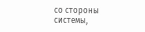со стороны системы,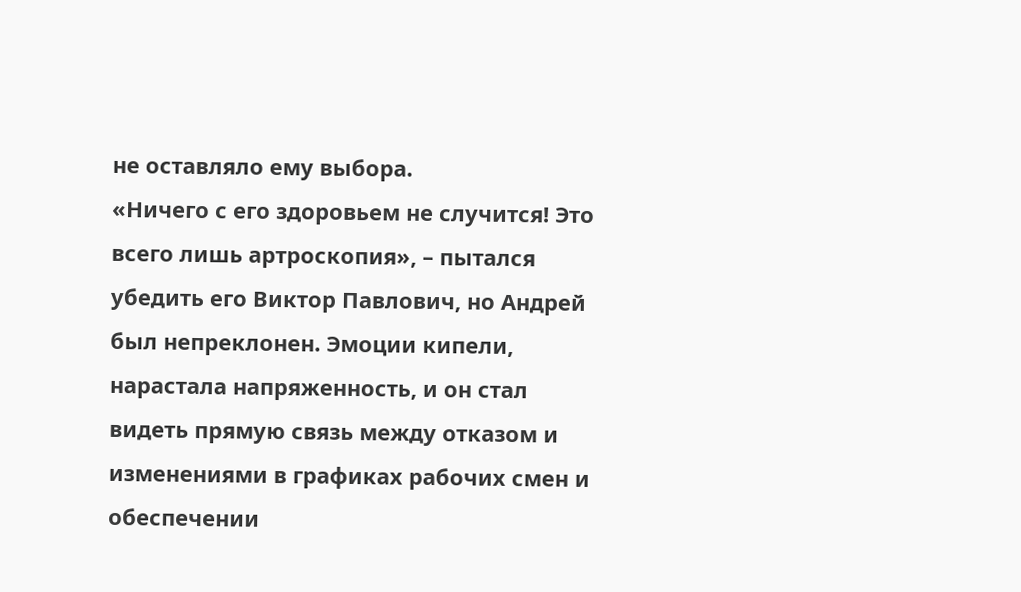не оставляло ему выбора.
«Ничего с его здоровьем не случится! Это всего лишь артроскопия», – пытался убедить его Виктор Павлович, но Андрей был непреклонен. Эмоции кипели, нарастала напряженность, и он стал видеть прямую связь между отказом и изменениями в графиках рабочих смен и обеспечении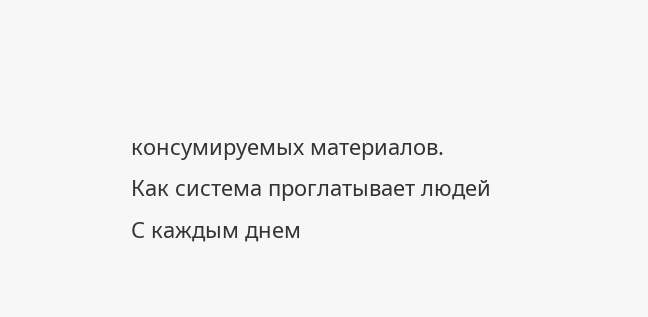консумируемых материалов.
Как система проглатывает людей
С каждым днем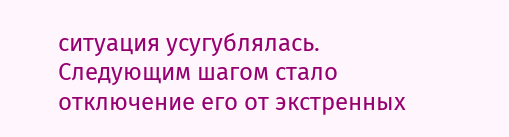ситуация усугублялась. Следующим шагом стало отключение его от экстренных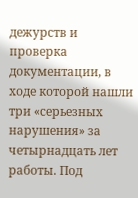дежурств и проверка документации, в ходе которой нашли три «серьезных нарушения» за четырнадцать лет работы. Под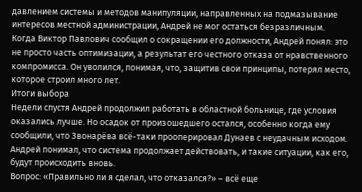давлением системы и методов манипуляции, направленных на подмазывание интересов местной администрации, Андрей не мог остаться безразличным.
Когда Виктор Павлович сообщил о сокращении его должности, Андрей понял: это не просто часть оптимизации, а результат его честного отказа от нравственного компромисса. Он уволился, понимая, что, защитив свои принципы, потерял место, которое строил много лет.
Итоги выбора
Недели спустя Андрей продолжил работать в областной больнице, где условия оказались лучше. Но осадок от произошедшего остался, особенно когда ему сообщили, что Звонарёва всё-таки прооперировал Дунаев с неудачным исходом. Андрей понимал, что система продолжает действовать, и такие ситуации, как его, будут происходить вновь.
Вопрос: «Правильно ли я сделал, что отказался?» – всё еще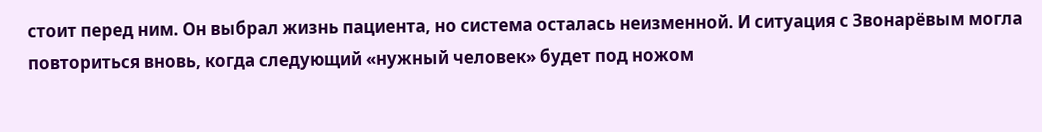стоит перед ним. Он выбрал жизнь пациента, но система осталась неизменной. И ситуация с Звонарёвым могла повториться вновь, когда следующий «нужный человек» будет под ножом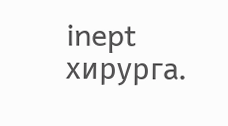inept хирурга.